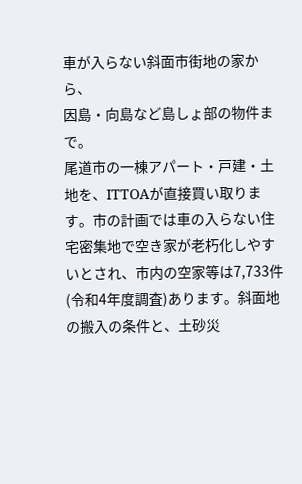車が入らない斜面市街地の家から、
因島・向島など島しょ部の物件まで。
尾道市の一棟アパート・戸建・土地を、ITTOAが直接買い取ります。市の計画では車の入らない住宅密集地で空き家が老朽化しやすいとされ、市内の空家等は7,733件(令和4年度調査)あります。斜面地の搬入の条件と、土砂災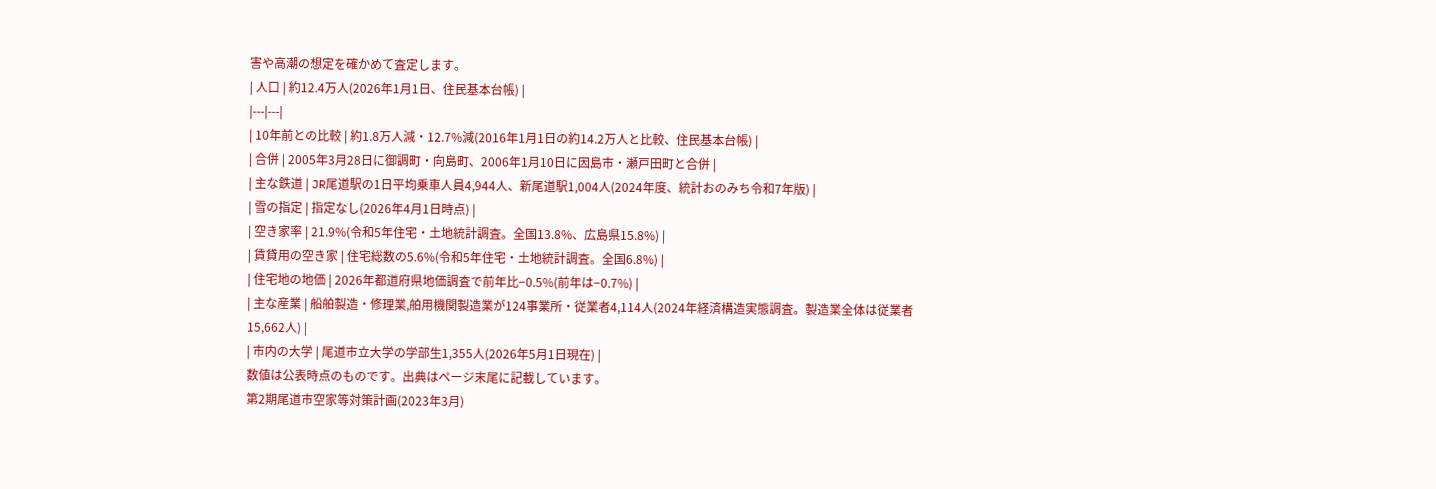害や高潮の想定を確かめて査定します。
| 人口 | 約12.4万人(2026年1月1日、住民基本台帳) |
|---|---|
| 10年前との比較 | 約1.8万人減・12.7%減(2016年1月1日の約14.2万人と比較、住民基本台帳) |
| 合併 | 2005年3月28日に御調町・向島町、2006年1月10日に因島市・瀬戸田町と合併 |
| 主な鉄道 | JR尾道駅の1日平均乗車人員4,944人、新尾道駅1,004人(2024年度、統計おのみち令和7年版) |
| 雪の指定 | 指定なし(2026年4月1日時点) |
| 空き家率 | 21.9%(令和5年住宅・土地統計調査。全国13.8%、広島県15.8%) |
| 賃貸用の空き家 | 住宅総数の5.6%(令和5年住宅・土地統計調査。全国6.8%) |
| 住宅地の地価 | 2026年都道府県地価調査で前年比−0.5%(前年は−0.7%) |
| 主な産業 | 船舶製造・修理業,舶用機関製造業が124事業所・従業者4,114人(2024年経済構造実態調査。製造業全体は従業者15,662人) |
| 市内の大学 | 尾道市立大学の学部生1,355人(2026年5月1日現在) |
数値は公表時点のものです。出典はページ末尾に記載しています。
第2期尾道市空家等対策計画(2023年3月)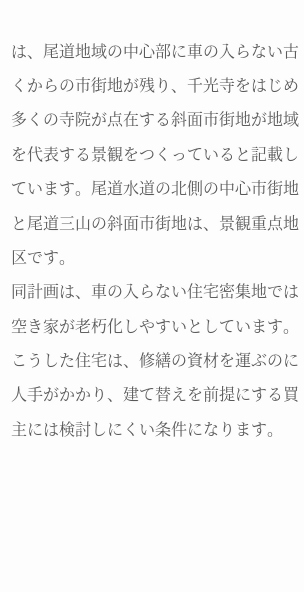は、尾道地域の中心部に車の入らない古くからの市街地が残り、千光寺をはじめ多くの寺院が点在する斜面市街地が地域を代表する景観をつくっていると記載しています。尾道水道の北側の中心市街地と尾道三山の斜面市街地は、景観重点地区です。
同計画は、車の入らない住宅密集地では空き家が老朽化しやすいとしています。こうした住宅は、修繕の資材を運ぶのに人手がかかり、建て替えを前提にする買主には検討しにくい条件になります。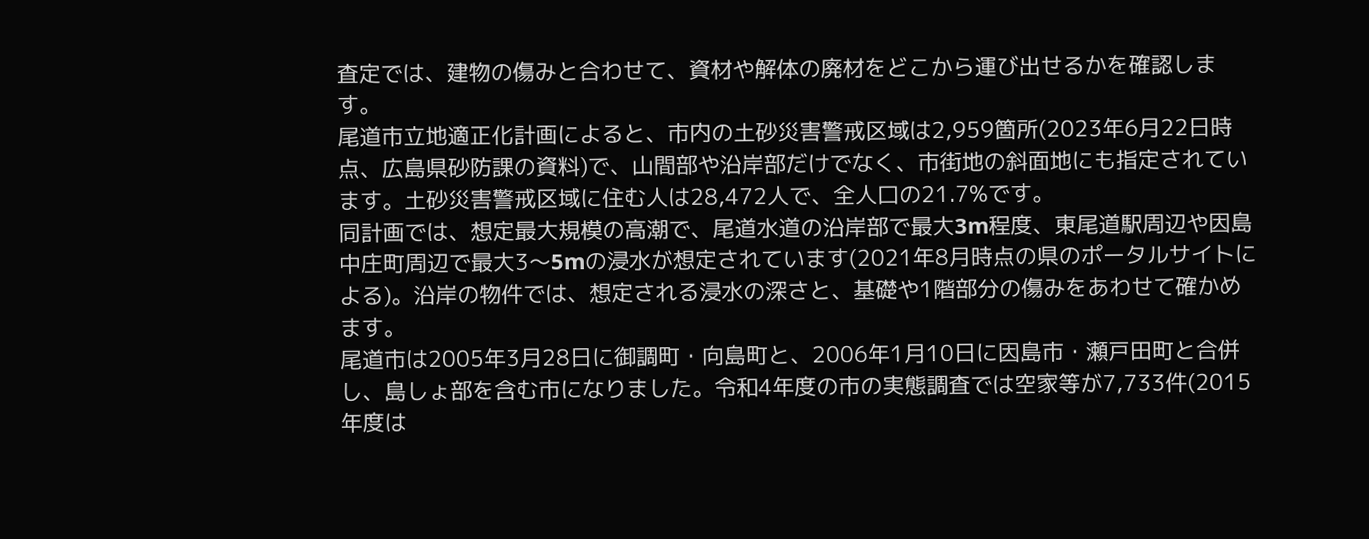査定では、建物の傷みと合わせて、資材や解体の廃材をどこから運び出せるかを確認します。
尾道市立地適正化計画によると、市内の土砂災害警戒区域は2,959箇所(2023年6月22日時点、広島県砂防課の資料)で、山間部や沿岸部だけでなく、市街地の斜面地にも指定されています。土砂災害警戒区域に住む人は28,472人で、全人口の21.7%です。
同計画では、想定最大規模の高潮で、尾道水道の沿岸部で最大3m程度、東尾道駅周辺や因島中庄町周辺で最大3〜5mの浸水が想定されています(2021年8月時点の県のポータルサイトによる)。沿岸の物件では、想定される浸水の深さと、基礎や1階部分の傷みをあわせて確かめます。
尾道市は2005年3月28日に御調町・向島町と、2006年1月10日に因島市・瀬戸田町と合併し、島しょ部を含む市になりました。令和4年度の市の実態調査では空家等が7,733件(2015年度は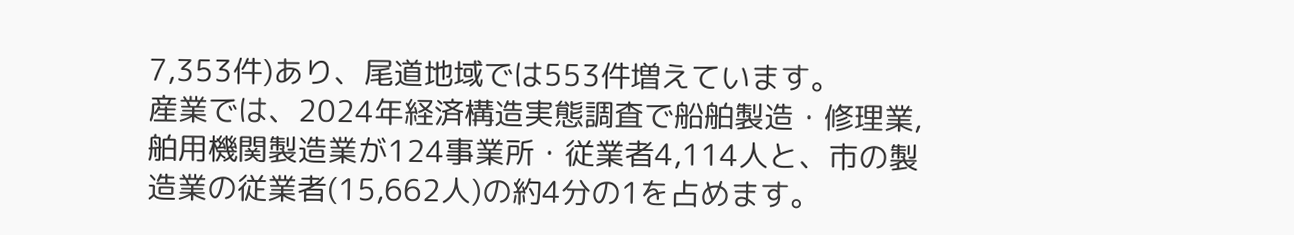7,353件)あり、尾道地域では553件増えています。
産業では、2024年経済構造実態調査で船舶製造・修理業,舶用機関製造業が124事業所・従業者4,114人と、市の製造業の従業者(15,662人)の約4分の1を占めます。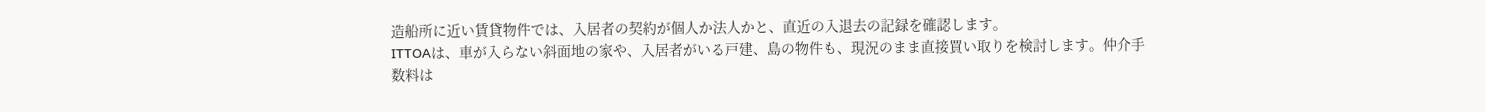造船所に近い賃貸物件では、入居者の契約が個人か法人かと、直近の入退去の記録を確認します。
ITTOAは、車が入らない斜面地の家や、入居者がいる戸建、島の物件も、現況のまま直接買い取りを検討します。仲介手数料は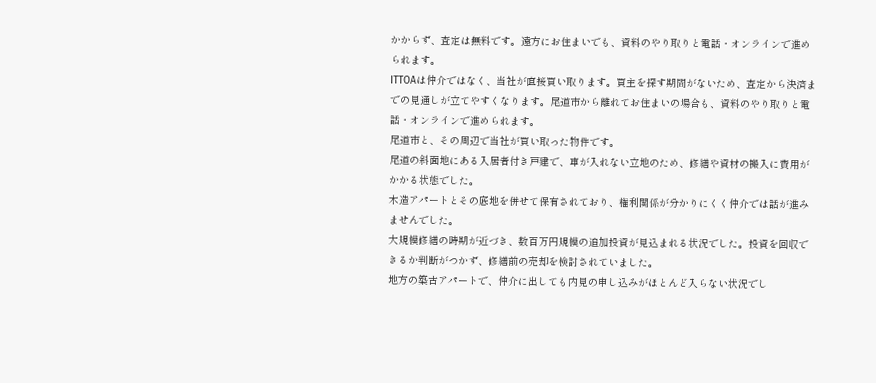かからず、査定は無料です。遠方にお住まいでも、資料のやり取りと電話・オンラインで進められます。
ITTOAは仲介ではなく、当社が直接買い取ります。買主を探す期間がないため、査定から決済までの見通しが立てやすくなります。尾道市から離れてお住まいの場合も、資料のやり取りと電話・オンラインで進められます。
尾道市と、その周辺で当社が買い取った物件です。
尾道の斜面地にある入居者付き戸建で、車が入れない立地のため、修繕や資材の搬入に費用がかかる状態でした。
木造アパートとその底地を併せて保有されており、権利関係が分かりにくく仲介では話が進みませんでした。
大規模修繕の時期が近づき、数百万円規模の追加投資が見込まれる状況でした。投資を回収できるか判断がつかず、修繕前の売却を検討されていました。
地方の築古アパートで、仲介に出しても内見の申し込みがほとんど入らない状況でし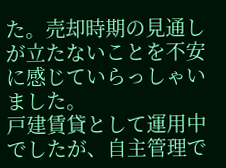た。売却時期の見通しが立たないことを不安に感じていらっしゃいました。
戸建賃貸として運用中でしたが、自主管理で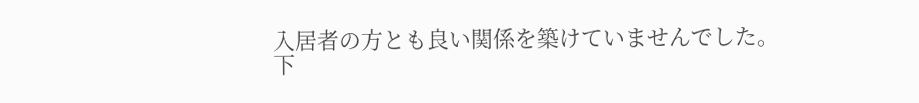入居者の方とも良い関係を築けていませんでした。
下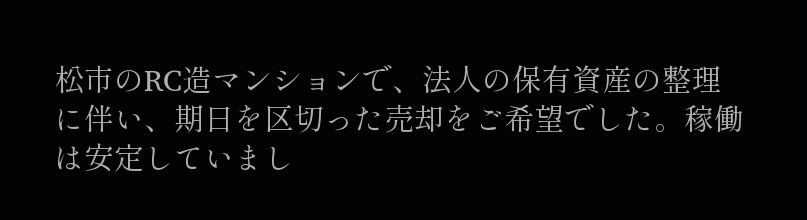松市のRC造マンションで、法人の保有資産の整理に伴い、期日を区切った売却をご希望でした。稼働は安定していまし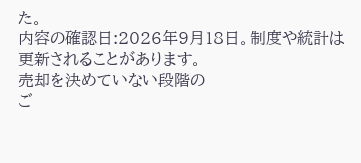た。
内容の確認日:2026年9月18日。制度や統計は更新されることがあります。
売却を決めていない段階の
ご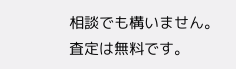相談でも構いません。
査定は無料です。